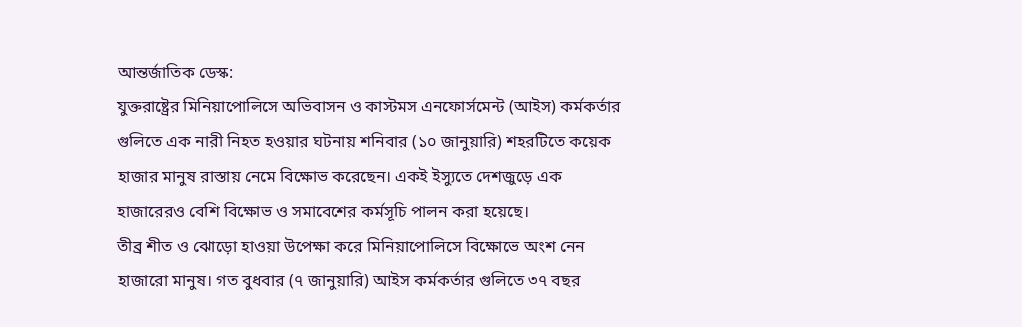আন্তর্জাতিক ডেস্ক:
যুক্তরাষ্ট্রের মিনিয়াপোলিসে অভিবাসন ও কাস্টমস এনফোর্সমেন্ট (আইস) কর্মকর্তার গুলিতে এক নারী নিহত হওয়ার ঘটনায় শনিবার (১০ জানুয়ারি) শহরটিতে কয়েক হাজার মানুষ রাস্তায় নেমে বিক্ষোভ করেছেন। একই ইস্যুতে দেশজুড়ে এক হাজারেরও বেশি বিক্ষোভ ও সমাবেশের কর্মসূচি পালন করা হয়েছে।
তীব্র শীত ও ঝোড়ো হাওয়া উপেক্ষা করে মিনিয়াপোলিসে বিক্ষোভে অংশ নেন হাজারো মানুষ। গত বুধবার (৭ জানুয়ারি) আইস কর্মকর্তার গুলিতে ৩৭ বছর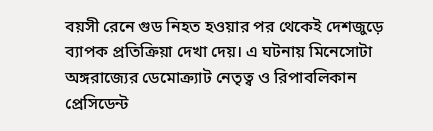বয়সী রেনে গুড নিহত হওয়ার পর থেকেই দেশজুড়ে ব্যাপক প্রতিক্রিয়া দেখা দেয়। এ ঘটনায় মিনেসোটা অঙ্গরাজ্যের ডেমোক্র্যাট নেতৃত্ব ও রিপাবলিকান প্রেসিডেন্ট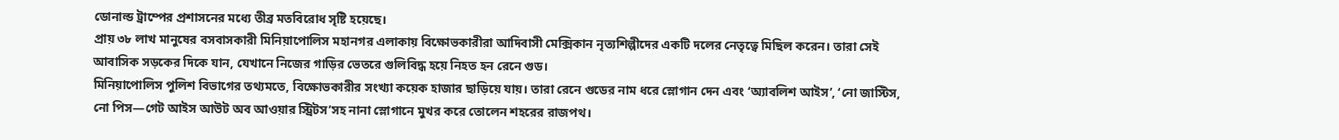ডোনাল্ড ট্রাম্পের প্রশাসনের মধ্যে তীব্র মতবিরোধ সৃষ্টি হয়েছে।
প্রায় ৩৮ লাখ মানুষের বসবাসকারী মিনিয়াপোলিস মহানগর এলাকায় বিক্ষোভকারীরা আদিবাসী মেক্সিকান নৃত্যশিল্পীদের একটি দলের নেতৃত্বে মিছিল করেন। তারা সেই আবাসিক সড়কের দিকে যান, যেখানে নিজের গাড়ির ভেতরে গুলিবিদ্ধ হয়ে নিহত হন রেনে গুড।
মিনিয়াপোলিস পুলিশ বিভাগের তথ্যমতে, বিক্ষোভকারীর সংখ্যা কয়েক হাজার ছাড়িয়ে যায়। তারা রেনে গুডের নাম ধরে স্লোগান দেন এবং ‘অ্যাবলিশ আইস’, ‘নো জাস্টিস, নো পিস—গেট আইস আউট অব আওয়ার স্ট্রিটস’সহ নানা স্লোগানে মুখর করে তোলেন শহরের রাজপথ।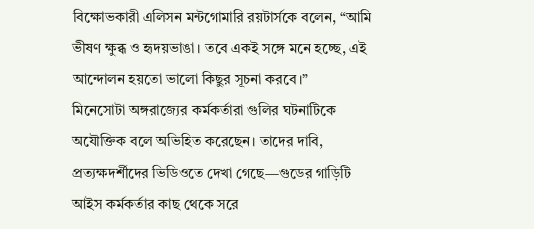বিক্ষোভকারী এলিসন মন্টগোমারি রয়টার্সকে বলেন, “আমি ভীষণ ক্ষুব্ধ ও হৃদয়ভাঙা। তবে একই সঙ্গে মনে হচ্ছে, এই আন্দোলন হয়তো ভালো কিছুর সূচনা করবে।”
মিনেসোটা অঙ্গরাজ্যের কর্মকর্তারা গুলির ঘটনাটিকে অযৌক্তিক বলে অভিহিত করেছেন। তাদের দাবি, প্রত্যক্ষদর্শীদের ভিডিওতে দেখা গেছে—গুডের গাড়িটি আইস কর্মকর্তার কাছ থেকে সরে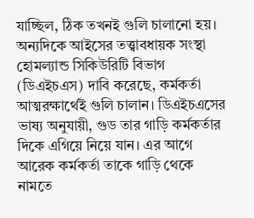যাচ্ছিল, ঠিক তখনই গুলি চালানো হয়।
অন্যদিকে আইসের তত্ত্বাবধায়ক সংস্থা হোমল্যান্ড সিকিউরিটি বিভাগ (ডিএইচএস) দাবি করেছে, কর্মকর্তা আত্মরক্ষার্থেই গুলি চালান। ডিএইচএসের ভাষ্য অনুযায়ী, গুড তার গাড়ি কর্মকর্তার দিকে এগিয়ে নিয়ে যান। এর আগে আরেক কর্মকর্তা তাকে গাড়ি থেকে নামতে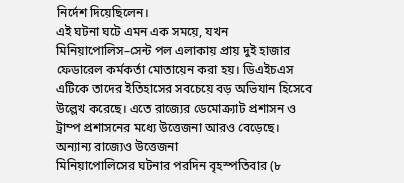নির্দেশ দিয়েছিলেন।
এই ঘটনা ঘটে এমন এক সময়ে, যখন মিনিয়াপোলিস–সেন্ট পল এলাকায় প্রায় দুই হাজার ফেডারেল কর্মকর্তা মোতায়েন করা হয়। ডিএইচএস এটিকে তাদের ইতিহাসের সবচেয়ে বড় অভিযান হিসেবে উল্লেখ করেছে। এতে রাজ্যের ডেমোক্র্যাট প্রশাসন ও ট্রাম্প প্রশাসনের মধ্যে উত্তেজনা আরও বেড়েছে।
অন্যান্য রাজ্যেও উত্তেজনা
মিনিয়াপোলিসের ঘটনার পরদিন বৃহস্পতিবার (৮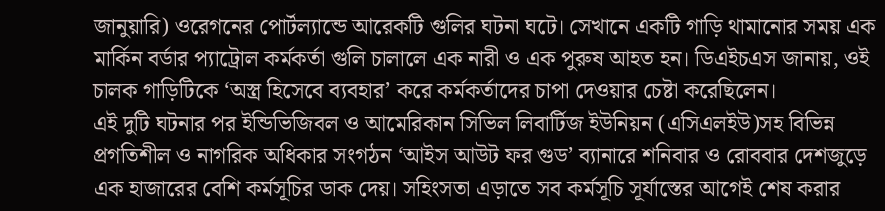জানুয়ারি) ওরেগনের পোর্টল্যান্ডে আরেকটি গুলির ঘটনা ঘটে। সেখানে একটি গাড়ি থামানোর সময় এক মার্কিন বর্ডার প্যাট্রোল কর্মকর্তা গুলি চালালে এক নারী ও এক পুরুষ আহত হন। ডিএইচএস জানায়, ওই চালক গাড়িটিকে ‘অস্ত্র হিসেবে ব্যবহার’ করে কর্মকর্তাদের চাপা দেওয়ার চেষ্টা করেছিলেন।
এই দুটি ঘটনার পর ইন্ডিভিজিবল ও আমেরিকান সিভিল লিবার্টিজ ইউনিয়ন (এসিএলইউ)সহ বিভিন্ন প্রগতিশীল ও নাগরিক অধিকার সংগঠন ‘আইস আউট ফর গুড’ ব্যানারে শনিবার ও রোববার দেশজুড়ে এক হাজারের বেশি কর্মসূচির ডাক দেয়। সহিংসতা এড়াতে সব কর্মসূচি সূর্যাস্তের আগেই শেষ করার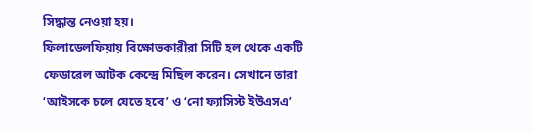সিদ্ধান্ত নেওয়া হয়।
ফিলাডেলফিয়ায় বিক্ষোভকারীরা সিটি হল থেকে একটি ফেডারেল আটক কেন্দ্রে মিছিল করেন। সেখানে তারা ‘আইসকে চলে যেতে হবে’ ও ‘নো ফ্যাসিস্ট ইউএসএ’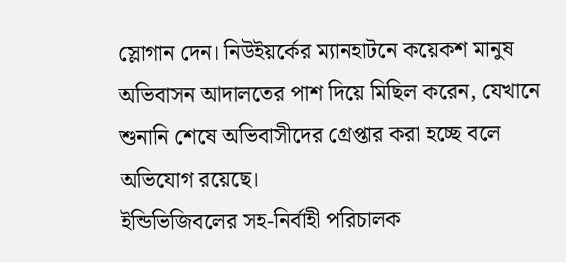স্লোগান দেন। নিউইয়র্কের ম্যানহাটনে কয়েকশ মানুষ অভিবাসন আদালতের পাশ দিয়ে মিছিল করেন, যেখানে শুনানি শেষে অভিবাসীদের গ্রেপ্তার করা হচ্ছে বলে অভিযোগ রয়েছে।
ইন্ডিভিজিবলের সহ-নির্বাহী পরিচালক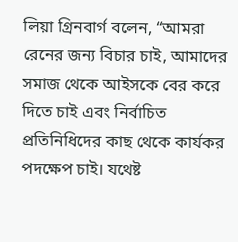লিয়া গ্রিনবার্গ বলেন, “আমরা রেনের জন্য বিচার চাই, আমাদের সমাজ থেকে আইসকে বের করে দিতে চাই এবং নির্বাচিত প্রতিনিধিদের কাছ থেকে কার্যকর পদক্ষেপ চাই। যথেষ্ট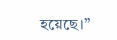হয়েছে।”